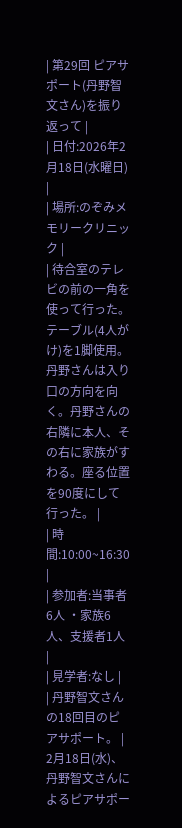| 第29回 ピアサポート(丹野智文さん)を振り返って |
| 日付:2026年2月18日(水曜日) |
| 場所:のぞみメモリークリニック |
| 待合室のテレビの前の一角を使って行った。テーブル(4人がけ)を1脚使用。丹野さんは入り口の方向を向く。丹野さんの右隣に本人、その右に家族がすわる。座る位置を90度にして行った。 |
| 時間:10:00~16:30 |
| 参加者:当事者6人 ・家族6人、支援者1人 |
| 見学者:なし |
| 丹野智文さんの18回目のピアサポート。 |
2月18日(水)、丹野智文さんによるピアサポー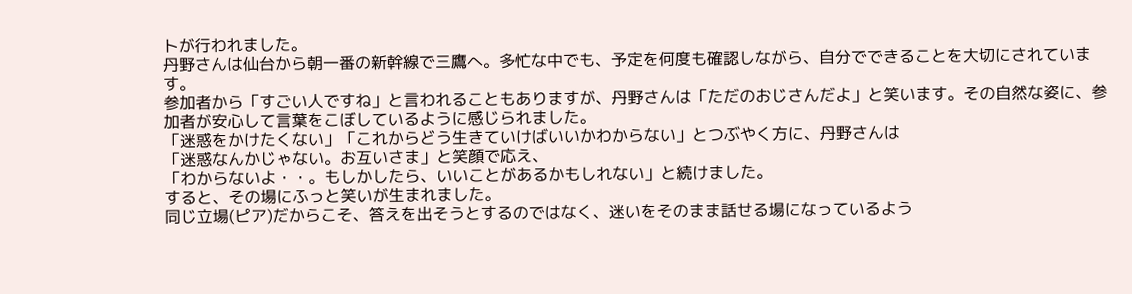トが行われました。
丹野さんは仙台から朝一番の新幹線で三鷹へ。多忙な中でも、予定を何度も確認しながら、自分でできることを大切にされています。
参加者から「すごい人ですね」と言われることもありますが、丹野さんは「ただのおじさんだよ」と笑います。その自然な姿に、参加者が安心して言葉をこぼしているように感じられました。
「迷惑をかけたくない」「これからどう生きていけばいいかわからない」とつぶやく方に、丹野さんは
「迷惑なんかじゃない。お互いさま」と笑顔で応え、
「わからないよ・・。もしかしたら、いいことがあるかもしれない」と続けました。
すると、その場にふっと笑いが生まれました。
同じ立場(ピア)だからこそ、答えを出そうとするのではなく、迷いをそのまま話せる場になっているよう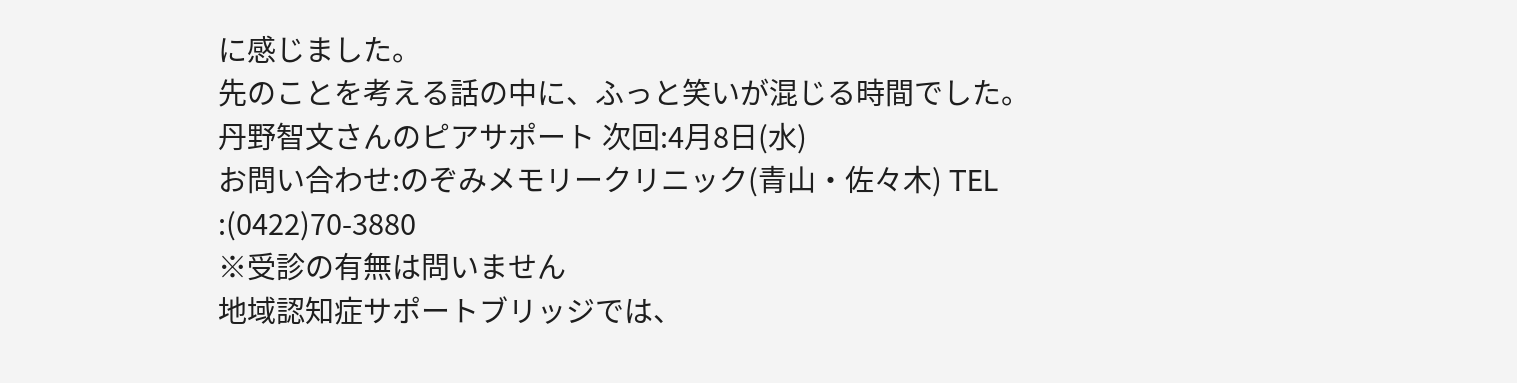に感じました。
先のことを考える話の中に、ふっと笑いが混じる時間でした。
丹野智文さんのピアサポート 次回:4月8日(水)
お問い合わせ:のぞみメモリークリニック(青山・佐々木) TEL :(0422)70-3880
※受診の有無は問いません
地域認知症サポートブリッジでは、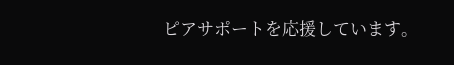ピアサポートを応援しています。